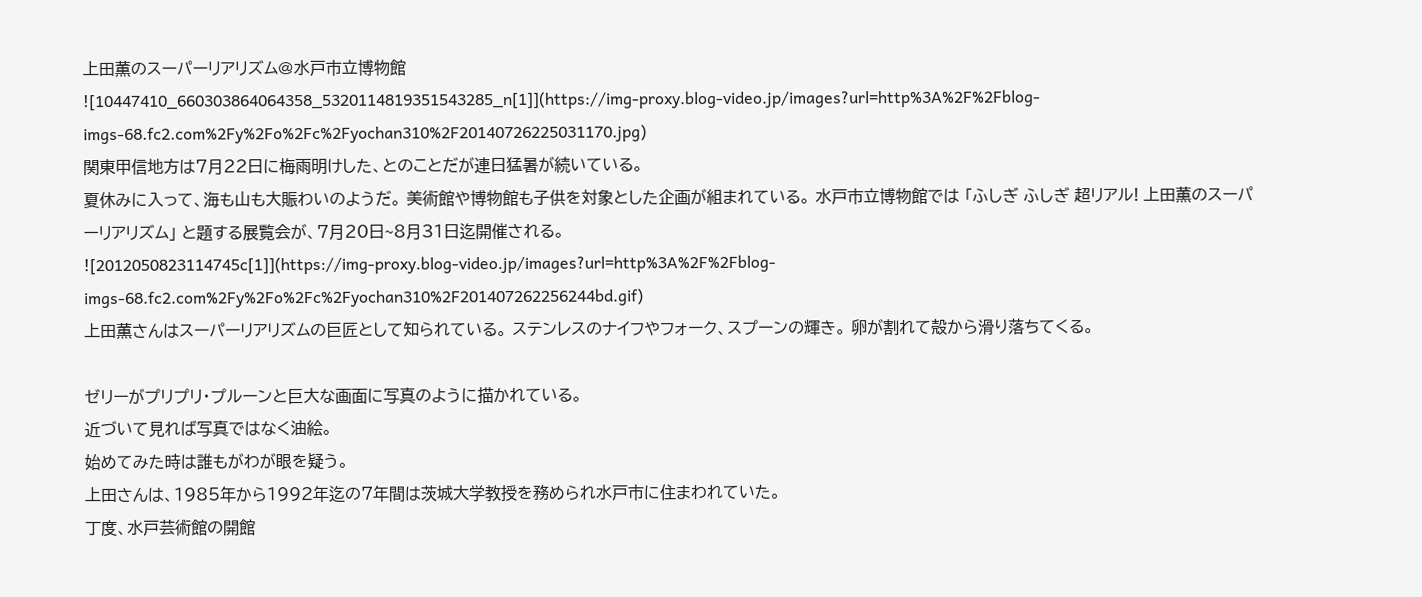上田薫のスーパーリアリズム@水戸市立博物館
![10447410_660303864064358_5320114819351543285_n[1]](https://img-proxy.blog-video.jp/images?url=http%3A%2F%2Fblog-imgs-68.fc2.com%2Fy%2Fo%2Fc%2Fyochan310%2F20140726225031170.jpg)
関東甲信地方は7月22日に梅雨明けした、とのことだが連日猛暑が続いている。
夏休みに入って、海も山も大賑わいのようだ。 美術館や博物館も子供を対象とした企画が組まれている。 水戸市立博物館では 「ふしぎ ふしぎ 超リアル! 上田薫のスーパーリアリズム」 と題する展覧会が、7月20日~8月31日迄開催される。
![2012050823114745c[1]](https://img-proxy.blog-video.jp/images?url=http%3A%2F%2Fblog-imgs-68.fc2.com%2Fy%2Fo%2Fc%2Fyochan310%2F201407262256244bd.gif)
上田薫さんはスーパーリアリズムの巨匠として知られている。 ステンレスのナイフやフォーク、スプーンの輝き。 卵が割れて殻から滑り落ちてくる。

ゼリーがプリプリ・プルーンと巨大な画面に写真のように描かれている。
近づいて見れば写真ではなく油絵。
始めてみた時は誰もがわが眼を疑う。
上田さんは、1985年から1992年迄の7年間は茨城大学教授を務められ水戸市に住まわれていた。
丁度、水戸芸術館の開館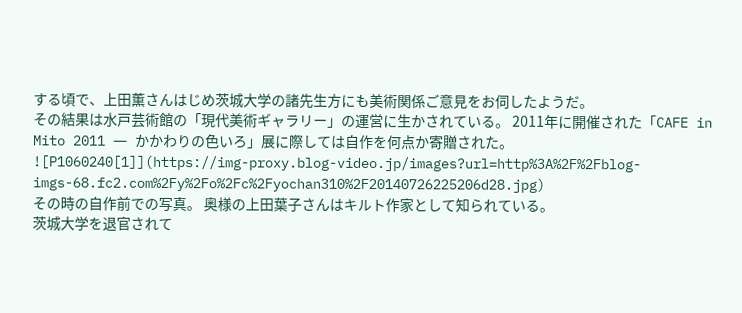する頃で、上田薫さんはじめ茨城大学の諸先生方にも美術関係ご意見をお伺したようだ。
その結果は水戸芸術館の「現代美術ギャラリー」の運営に生かされている。 2011年に開催された「CAFE in Mito 2011 ― かかわりの色いろ」展に際しては自作を何点か寄贈された。
![P1060240[1]](https://img-proxy.blog-video.jp/images?url=http%3A%2F%2Fblog-imgs-68.fc2.com%2Fy%2Fo%2Fc%2Fyochan310%2F20140726225206d28.jpg)
その時の自作前での写真。 奥様の上田葉子さんはキルト作家として知られている。
茨城大学を退官されて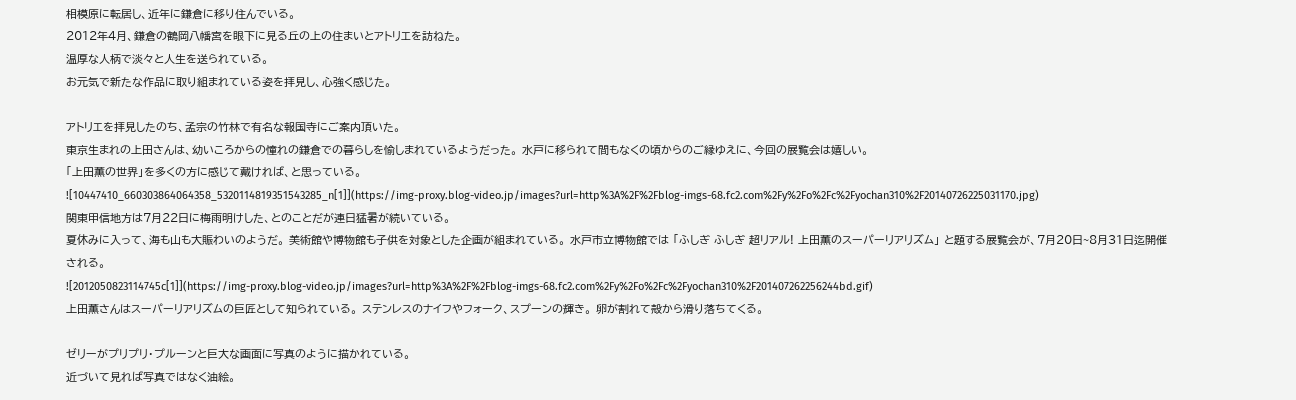相模原に転居し、近年に鎌倉に移り住んでいる。
2012年4月、鎌倉の鶴岡八幡宮を眼下に見る丘の上の住まいとアトリエを訪ねた。
温厚な人柄で淡々と人生を送られている。
お元気で新たな作品に取り組まれている姿を拝見し、心強く感じた。

アトリエを拝見したのち、孟宗の竹林で有名な報国寺にご案内頂いた。
東京生まれの上田さんは、幼いころからの憧れの鎌倉での暮らしを愉しまれているようだった。 水戸に移られて間もなくの頃からのご縁ゆえに、今回の展覧会は嬉しい。
「上田薫の世界」を多くの方に感じて戴ければ、と思っている。
![10447410_660303864064358_5320114819351543285_n[1]](https://img-proxy.blog-video.jp/images?url=http%3A%2F%2Fblog-imgs-68.fc2.com%2Fy%2Fo%2Fc%2Fyochan310%2F20140726225031170.jpg)
関東甲信地方は7月22日に梅雨明けした、とのことだが連日猛暑が続いている。
夏休みに入って、海も山も大賑わいのようだ。 美術館や博物館も子供を対象とした企画が組まれている。 水戸市立博物館では 「ふしぎ ふしぎ 超リアル! 上田薫のスーパーリアリズム」 と題する展覧会が、7月20日~8月31日迄開催される。
![2012050823114745c[1]](https://img-proxy.blog-video.jp/images?url=http%3A%2F%2Fblog-imgs-68.fc2.com%2Fy%2Fo%2Fc%2Fyochan310%2F201407262256244bd.gif)
上田薫さんはスーパーリアリズムの巨匠として知られている。 ステンレスのナイフやフォーク、スプーンの輝き。 卵が割れて殻から滑り落ちてくる。

ゼリーがプリプリ・プルーンと巨大な画面に写真のように描かれている。
近づいて見れば写真ではなく油絵。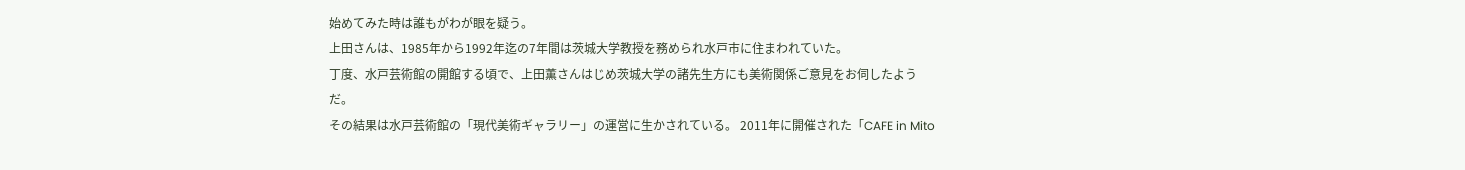始めてみた時は誰もがわが眼を疑う。
上田さんは、1985年から1992年迄の7年間は茨城大学教授を務められ水戸市に住まわれていた。
丁度、水戸芸術館の開館する頃で、上田薫さんはじめ茨城大学の諸先生方にも美術関係ご意見をお伺したようだ。
その結果は水戸芸術館の「現代美術ギャラリー」の運営に生かされている。 2011年に開催された「CAFE in Mito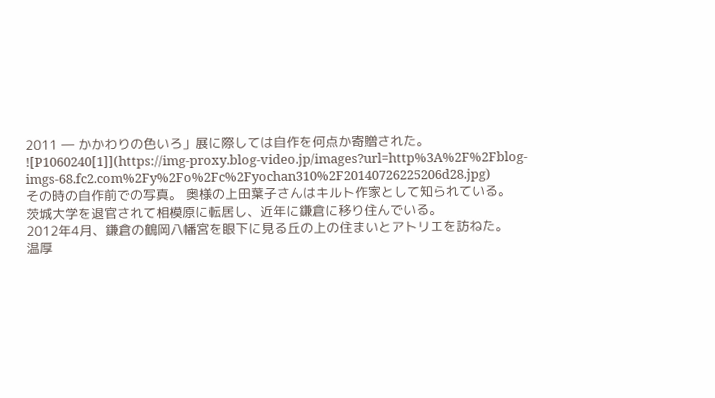2011 ― かかわりの色いろ」展に際しては自作を何点か寄贈された。
![P1060240[1]](https://img-proxy.blog-video.jp/images?url=http%3A%2F%2Fblog-imgs-68.fc2.com%2Fy%2Fo%2Fc%2Fyochan310%2F20140726225206d28.jpg)
その時の自作前での写真。 奥様の上田葉子さんはキルト作家として知られている。
茨城大学を退官されて相模原に転居し、近年に鎌倉に移り住んでいる。
2012年4月、鎌倉の鶴岡八幡宮を眼下に見る丘の上の住まいとアトリエを訪ねた。
温厚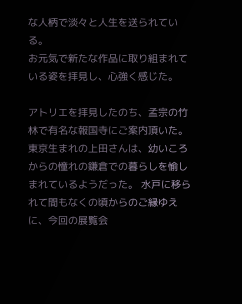な人柄で淡々と人生を送られている。
お元気で新たな作品に取り組まれている姿を拝見し、心強く感じた。

アトリエを拝見したのち、孟宗の竹林で有名な報国寺にご案内頂いた。
東京生まれの上田さんは、幼いころからの憧れの鎌倉での暮らしを愉しまれているようだった。 水戸に移られて間もなくの頃からのご縁ゆえに、今回の展覧会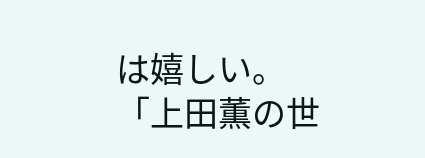は嬉しい。
「上田薫の世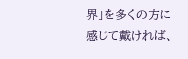界」を多くの方に感じて戴ければ、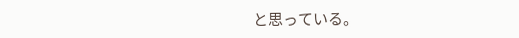と思っている。